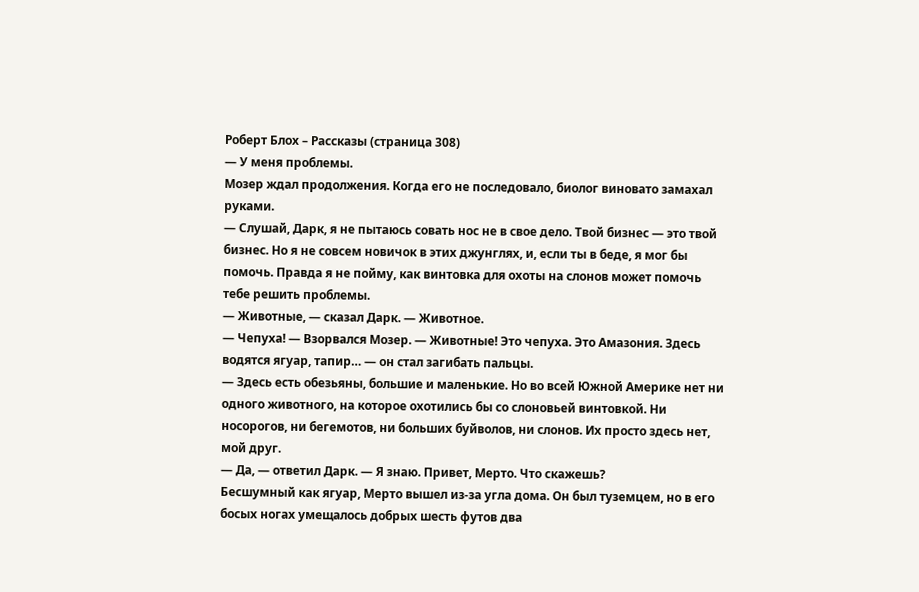Роберт Блох – Рассказы (страница 308)
— У меня проблемы.
Мозер ждал продолжения. Когда его не последовало, биолог виновато замахал руками.
— Слушай, Дарк, я не пытаюсь совать нос не в свое дело. Твой бизнес — это твой бизнес. Но я не совсем новичок в этих джунглях, и, если ты в беде, я мог бы помочь. Правда я не пойму, как винтовка для охоты на слонов может помочь тебе решить проблемы.
— Животные, — сказал Дарк. — Животное.
— Чепуха! — Взорвался Мозер. — Животные! Это чепуха. Это Амазония. Здесь водятся ягуар, тапир… — он стал загибать пальцы.
— Здесь есть обезьяны, большие и маленькие. Но во всей Южной Америке нет ни одного животного, на которое охотились бы со слоновьей винтовкой. Ни носорогов, ни бегемотов, ни больших буйволов, ни слонов. Их просто здесь нет, мой друг.
— Да, — ответил Дарк. — Я знаю. Привет, Мерто. Что скажешь?
Бесшумный как ягуар, Мерто вышел из-за угла дома. Он был туземцем, но в его босых ногах умещалось добрых шесть футов два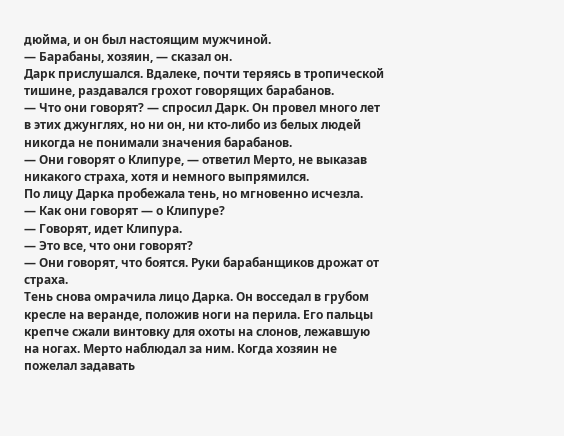дюйма, и он был настоящим мужчиной.
— Барабаны, хозяин, — сказал он.
Дарк прислушался. Вдалеке, почти теряясь в тропической тишине, раздавался грохот говорящих барабанов.
— Что они говорят? — спросил Дарк. Он провел много лет в этих джунглях, но ни он, ни кто-либо из белых людей никогда не понимали значения барабанов.
— Они говорят о Клипуре, — ответил Мерто, не выказав никакого страха, хотя и немного выпрямился.
По лицу Дарка пробежала тень, но мгновенно исчезла.
— Как они говорят — о Клипуре?
— Говорят, идет Клипура.
— Это все, что они говорят?
— Они говорят, что боятся. Руки барабанщиков дрожат от страха.
Тень снова омрачила лицо Дарка. Он восседал в грубом кресле на веранде, положив ноги на перила. Его пальцы крепче сжали винтовку для охоты на слонов, лежавшую на ногах. Мерто наблюдал за ним. Когда хозяин не пожелал задавать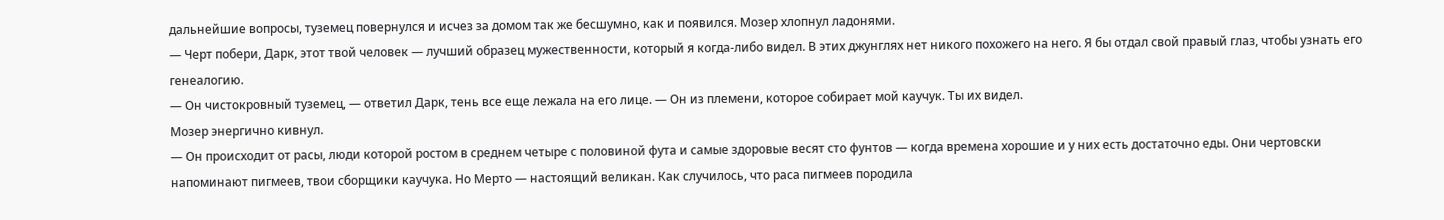дальнейшие вопросы, туземец повернулся и исчез за домом так же бесшумно, как и появился. Мозер хлопнул ладонями.
— Черт побери, Дарк, этот твой человек — лучший образец мужественности, который я когда-либо видел. В этих джунглях нет никого похожего на него. Я бы отдал свой правый глаз, чтобы узнать его генеалогию.
— Он чистокровный туземец, — ответил Дарк, тень все еще лежала на его лице. — Он из племени, которое собирает мой каучук. Ты их видел.
Мозер энергично кивнул.
— Он происходит от расы, люди которой ростом в среднем четыре с половиной фута и самые здоровые весят сто фунтов — когда времена хорошие и у них есть достаточно еды. Они чертовски напоминают пигмеев, твои сборщики каучука. Но Мерто — настоящий великан. Как случилось, что раса пигмеев породила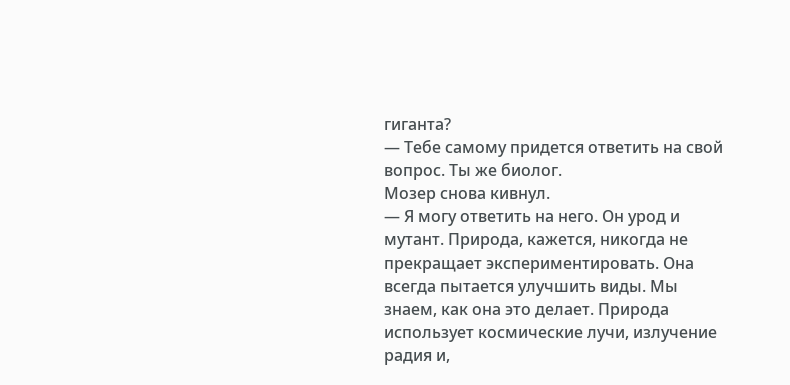гиганта?
— Тебе самому придется ответить на свой вопрос. Ты же биолог.
Мозер снова кивнул.
— Я могу ответить на него. Он урод и мутант. Природа, кажется, никогда не прекращает экспериментировать. Она всегда пытается улучшить виды. Мы знаем, как она это делает. Природа использует космические лучи, излучение радия и,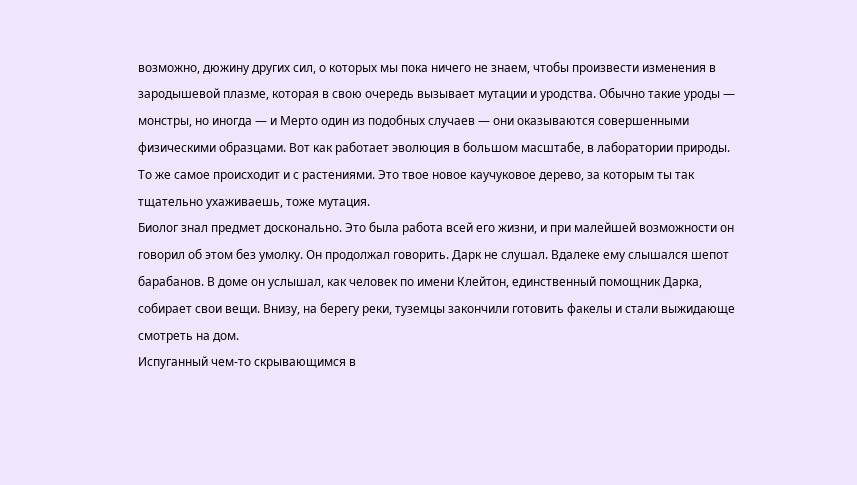возможно, дюжину других сил, о которых мы пока ничего не знаем, чтобы произвести изменения в зародышевой плазме, которая в свою очередь вызывает мутации и уродства. Обычно такие уроды — монстры, но иногда — и Мерто один из подобных случаев — они оказываются совершенными физическими образцами. Вот как работает эволюция в большом масштабе, в лаборатории природы. То же самое происходит и с растениями. Это твое новое каучуковое дерево, за которым ты так тщательно ухаживаешь, тоже мутация.
Биолог знал предмет досконально. Это была работа всей его жизни, и при малейшей возможности он говорил об этом без умолку. Он продолжал говорить. Дарк не слушал. Вдалеке ему слышался шепот барабанов. В доме он услышал, как человек по имени Клейтон, единственный помощник Дарка, собирает свои вещи. Внизу, на берегу реки, туземцы закончили готовить факелы и стали выжидающе смотреть на дом.
Испуганный чем-то скрывающимся в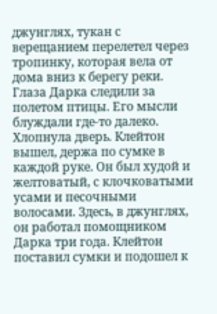джунглях, тукан с верещанием перелетел через тропинку, которая вела от дома вниз к берегу реки. Глаза Дарка следили за полетом птицы. Его мысли блуждали где-то далеко.
Хлопнула дверь. Клейтон вышел, держа по сумке в каждой руке. Он был худой и желтоватый, с клочковатыми усами и песочными волосами. Здесь, в джунглях, он работал помощником Дарка три года. Клейтон поставил сумки и подошел к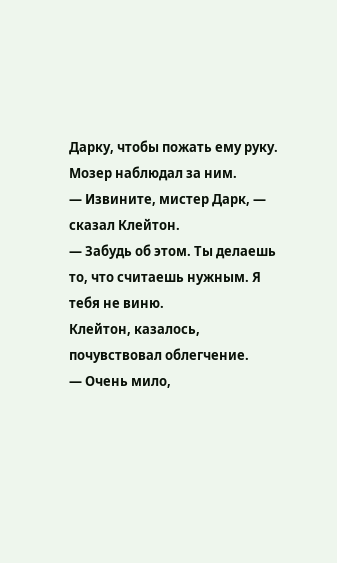Дарку, чтобы пожать ему руку. Мозер наблюдал за ним.
— Извините, мистер Дарк, — сказал Клейтон.
— Забудь об этом. Ты делаешь то, что считаешь нужным. Я тебя не виню.
Клейтон, казалось, почувствовал облегчение.
— Очень мило,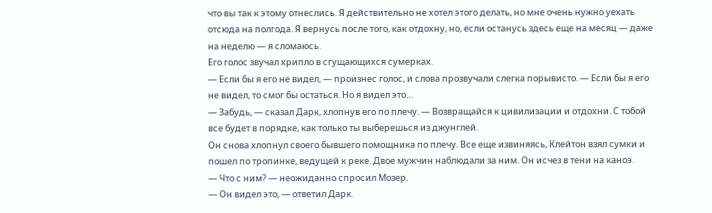что вы так к этому отнеслись. Я действительно не хотел этого делать, но мне очень нужно уехать отсюда на полгода. Я вернусь после того, как отдохну, но, если останусь здесь еще на месяц — даже на неделю — я сломаюсь.
Его голос звучал хрипло в сгущающихся сумерках.
— Если бы я его не видел, — произнес голос, и слова прозвучали слегка порывисто. — Если бы я его не видел, то смог бы остаться. Но я видел это…
— Забудь, — сказал Дарк, хлопнув его по плечу. — Возвращайся к цивилизации и отдохни. С тобой все будет в порядке, как только ты выберешься из джунглей.
Он снова хлопнул своего бывшего помощника по плечу. Все еще извиняясь, Клейтон взял сумки и пошел по тропинке, ведущей к реке. Двое мужчин наблюдали за ним. Он исчез в тени на каноэ.
— Что с ним? — неожиданно спросил Мозер.
— Он видел это, — ответил Дарк.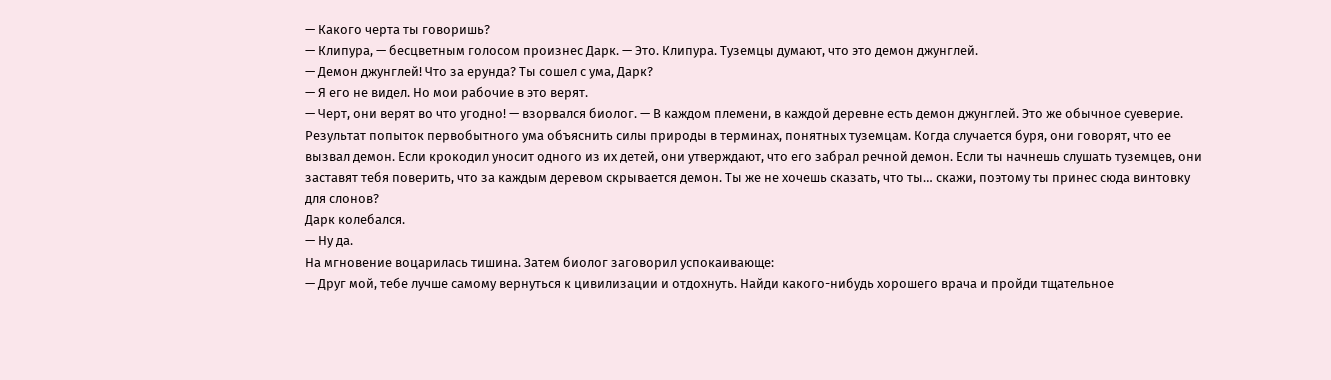— Какого черта ты говоришь?
— Клипура, — бесцветным голосом произнес Дарк. — Это. Клипура. Туземцы думают, что это демон джунглей.
— Демон джунглей! Что за ерунда? Ты сошел с ума, Дарк?
— Я его не видел. Но мои рабочие в это верят.
— Черт, они верят во что угодно! — взорвался биолог. — В каждом племени, в каждой деревне есть демон джунглей. Это же обычное суеверие. Результат попыток первобытного ума объяснить силы природы в терминах, понятных туземцам. Когда случается буря, они говорят, что ее вызвал демон. Если крокодил уносит одного из их детей, они утверждают, что его забрал речной демон. Если ты начнешь слушать туземцев, они заставят тебя поверить, что за каждым деревом скрывается демон. Ты же не хочешь сказать, что ты… скажи, поэтому ты принес сюда винтовку для слонов?
Дарк колебался.
— Ну да.
На мгновение воцарилась тишина. Затем биолог заговорил успокаивающе:
— Друг мой, тебе лучше самому вернуться к цивилизации и отдохнуть. Найди какого-нибудь хорошего врача и пройди тщательное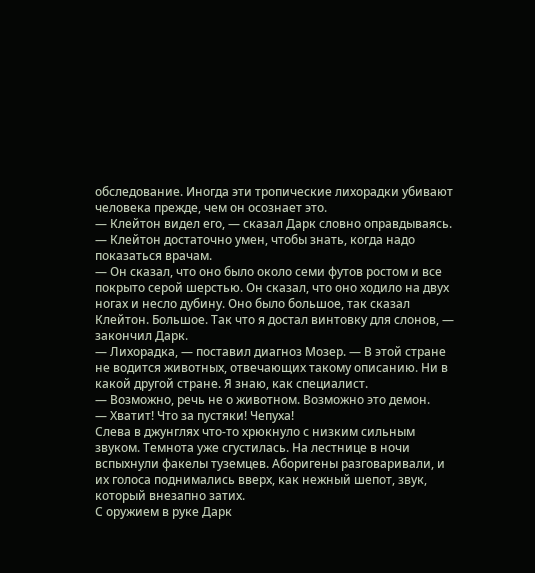обследование. Иногда эти тропические лихорадки убивают человека прежде, чем он осознает это.
— Клейтон видел его, — сказал Дарк словно оправдываясь.
— Клейтон достаточно умен, чтобы знать, когда надо показаться врачам.
— Он сказал, что оно было около семи футов ростом и все покрыто серой шерстью. Он сказал, что оно ходило на двух ногах и несло дубину. Оно было большое, так сказал Клейтон. Большое. Так что я достал винтовку для слонов, — закончил Дарк.
— Лихорадка, — поставил диагноз Мозер. — В этой стране не водится животных, отвечающих такому описанию. Ни в какой другой стране. Я знаю, как специалист.
— Возможно, речь не о животном. Возможно это демон.
— Хватит! Что за пустяки! Чепуха!
Слева в джунглях что-то хрюкнуло с низким сильным звуком. Темнота уже сгустилась. На лестнице в ночи вспыхнули факелы туземцев. Аборигены разговаривали, и их голоса поднимались вверх, как нежный шепот, звук, который внезапно затих.
С оружием в руке Дарк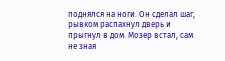поднялся на ноги. Он сделал шаг, рывком распахнул дверь и прыгнул в дом. Мозер встал, сам не зная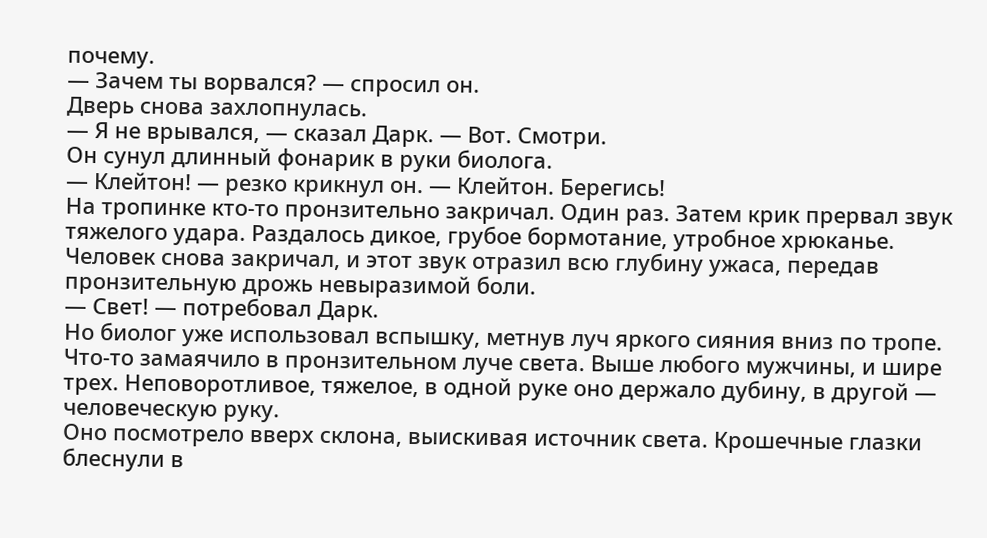почему.
— Зачем ты ворвался? — спросил он.
Дверь снова захлопнулась.
— Я не врывался, — сказал Дарк. — Вот. Смотри.
Он сунул длинный фонарик в руки биолога.
— Клейтон! — резко крикнул он. — Клейтон. Берегись!
На тропинке кто-то пронзительно закричал. Один раз. Затем крик прервал звук тяжелого удара. Раздалось дикое, грубое бормотание, утробное хрюканье. Человек снова закричал, и этот звук отразил всю глубину ужаса, передав пронзительную дрожь невыразимой боли.
— Свет! — потребовал Дарк.
Но биолог уже использовал вспышку, метнув луч яркого сияния вниз по тропе. Что-то замаячило в пронзительном луче света. Выше любого мужчины, и шире трех. Неповоротливое, тяжелое, в одной руке оно держало дубину, в другой — человеческую руку.
Оно посмотрело вверх склона, выискивая источник света. Крошечные глазки блеснули в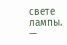свете лампы.
—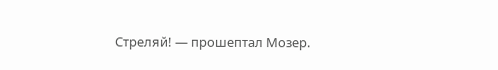Стреляй! — прошептал Мозер.